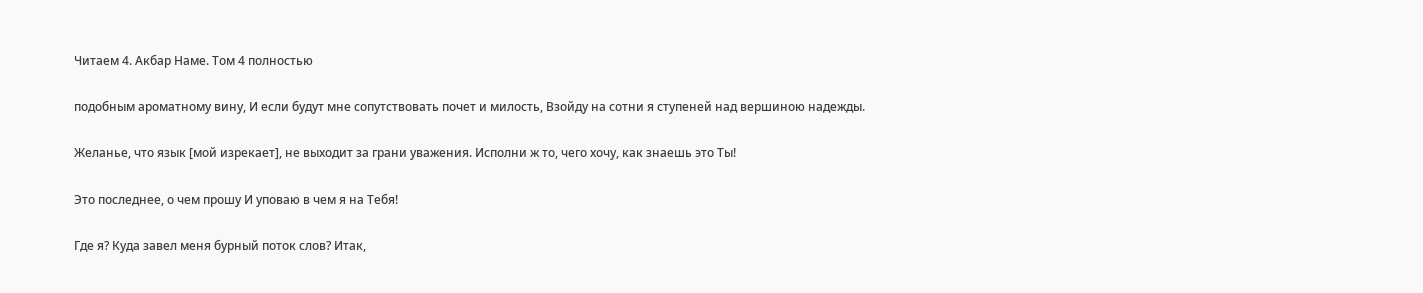Читаем 4. Акбар Наме. Том 4 полностью

подобным ароматному вину, И если будут мне сопутствовать почет и милость, Взойду на сотни я ступеней над вершиною надежды.

Желанье, что язык [мой изрекает], не выходит за грани уважения. Исполни ж то, чего хочу, как знаешь это Ты!

Это последнее, о чем прошу И уповаю в чем я на Тебя!

Где я? Куда завел меня бурный поток слов? Итак,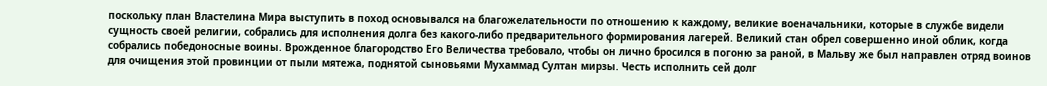поскольку план Властелина Мира выступить в поход основывался на благожелательности по отношению к каждому, великие военачальники, которые в службе видели сущность своей религии, собрались для исполнения долга без какого-либо предварительного формирования лагерей. Великий стан обрел совершенно иной облик, когда собрались победоносные воины. Врожденное благородство Его Величества требовало, чтобы он лично бросился в погоню за раной, в Мальву же был направлен отряд воинов для очищения этой провинции от пыли мятежа, поднятой сыновьями Мухаммад Султан мирзы. Честь исполнить сей долг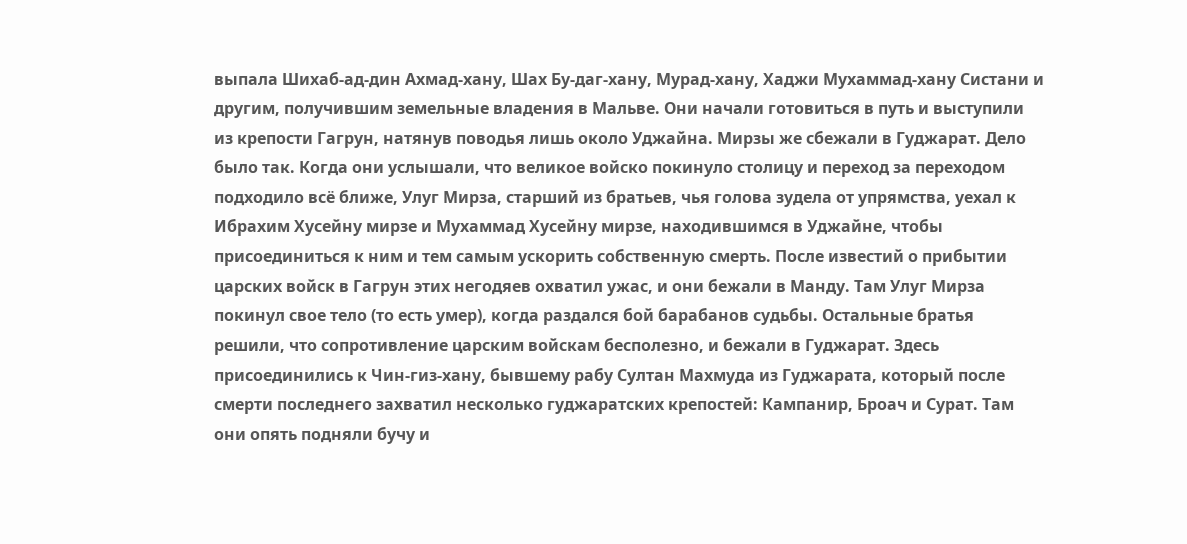выпала Шихаб-ад-дин Ахмад-хану, Шах Бу-даг-хану, Мурад-хану, Хаджи Мухаммад-хану Систани и другим, получившим земельные владения в Мальве. Они начали готовиться в путь и выступили из крепости Гагрун, натянув поводья лишь около Уджайна. Мирзы же сбежали в Гуджарат. Дело было так. Когда они услышали, что великое войско покинуло столицу и переход за переходом подходило всё ближе, Улуг Мирза, старший из братьев, чья голова зудела от упрямства, уехал к Ибрахим Хусейну мирзе и Мухаммад Хусейну мирзе, находившимся в Уджайне, чтобы присоединиться к ним и тем самым ускорить собственную смерть. После известий о прибытии царских войск в Гагрун этих негодяев охватил ужас, и они бежали в Манду. Там Улуг Мирза покинул свое тело (то есть умер), когда раздался бой барабанов судьбы. Остальные братья решили, что сопротивление царским войскам бесполезно, и бежали в Гуджарат. Здесь присоединились к Чин-гиз-хану, бывшему рабу Султан Махмуда из Гуджарата, который после смерти последнего захватил несколько гуджаратских крепостей: Кампанир, Броач и Сурат. Там они опять подняли бучу и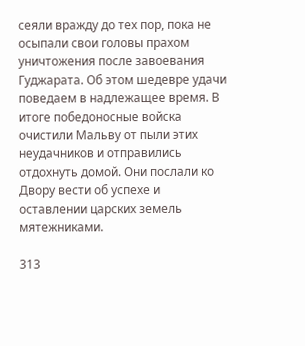сеяли вражду до тех пор, пока не осыпали свои головы прахом уничтожения после завоевания Гуджарата. Об этом шедевре удачи поведаем в надлежащее время. В итоге победоносные войска очистили Мальву от пыли этих неудачников и отправились отдохнуть домой. Они послали ко Двору вести об успехе и оставлении царских земель мятежниками.

313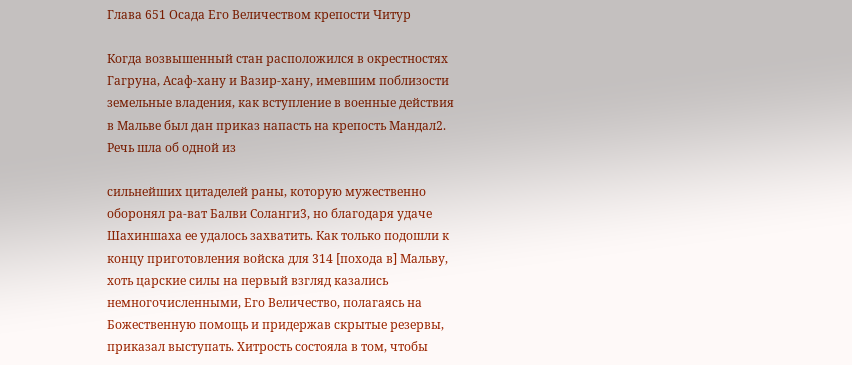Глава 651 Осада Его Величеством крепости Читур

Когда возвышенный стан расположился в окрестностях Гагруна, Асаф-хану и Вазир-хану, имевшим поблизости земельные владения, как вступление в военные действия в Мальве был дан приказ напасть на крепость Мандал2. Речь шла об одной из

сильнейших цитаделей раны, которую мужественно оборонял ра-ват Балви Соланги3, но благодаря удаче Шахиншаха ее удалось захватить. Как только подошли к концу приготовления войска для 314 [похода в] Мальву, хоть царские силы на первый взгляд казались немногочисленными, Его Величество, полагаясь на Божественную помощь и придержав скрытые резервы, приказал выступать. Хитрость состояла в том, чтобы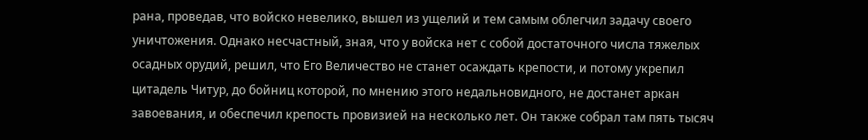рана, проведав, что войско невелико, вышел из ущелий и тем самым облегчил задачу своего уничтожения. Однако несчастный, зная, что у войска нет с собой достаточного числа тяжелых осадных орудий, решил, что Его Величество не станет осаждать крепости, и потому укрепил цитадель Читур, до бойниц которой, по мнению этого недальновидного, не достанет аркан завоевания, и обеспечил крепость провизией на несколько лет. Он также собрал там пять тысяч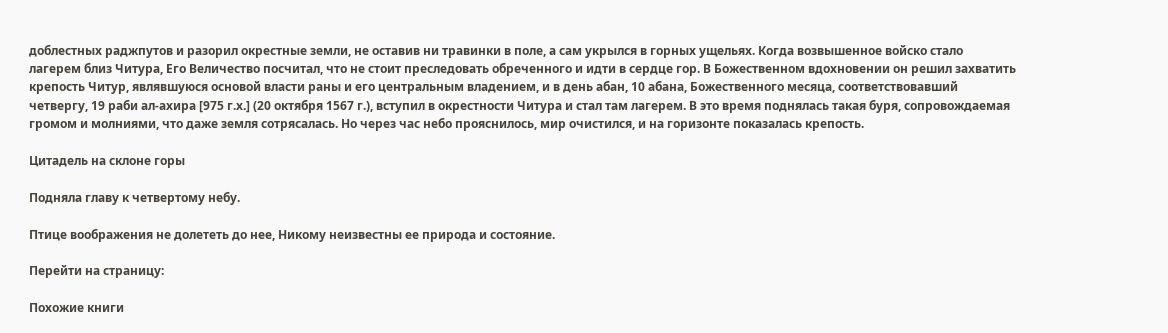доблестных раджпутов и разорил окрестные земли, не оставив ни травинки в поле, а сам укрылся в горных ущельях. Когда возвышенное войско стало лагерем близ Читура, Его Величество посчитал, что не стоит преследовать обреченного и идти в сердце гор. В Божественном вдохновении он решил захватить крепость Читур, являвшуюся основой власти раны и его центральным владением, и в день абан, 10 абана, Божественного месяца, соответствовавший четвергу, 19 раби ал-ахира [975 г.х.] (20 октября 1567 г.), вступил в окрестности Читура и стал там лагерем. В это время поднялась такая буря, сопровождаемая громом и молниями, что даже земля сотрясалась. Но через час небо прояснилось, мир очистился, и на горизонте показалась крепость.

Цитадель на склоне горы

Подняла главу к четвертому небу.

Птице воображения не долететь до нее, Никому неизвестны ее природа и состояние.

Перейти на страницу:

Похожие книги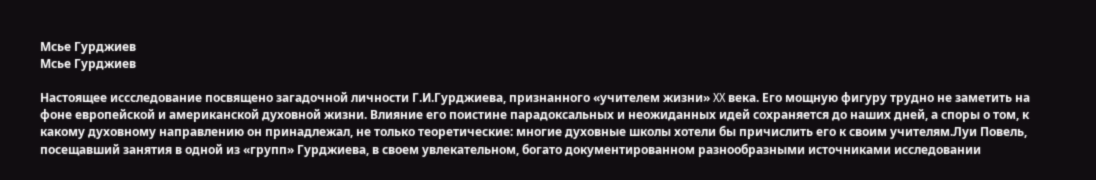Мсье Гурджиев
Мсье Гурджиев

Настоящее иссследование посвящено загадочной личности Г.И.Гурджиева, признанного «учителем жизни» XX века. Его мощную фигуру трудно не заметить на фоне европейской и американской духовной жизни. Влияние его поистине парадоксальных и неожиданных идей сохраняется до наших дней, а споры о том, к какому духовному направлению он принадлежал, не только теоретические: многие духовные школы хотели бы причислить его к своим учителям.Луи Повель, посещавший занятия в одной из «групп» Гурджиева, в своем увлекательном, богато документированном разнообразными источниками исследовании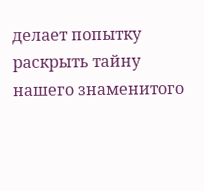делает попытку раскрыть тайну нашего знаменитого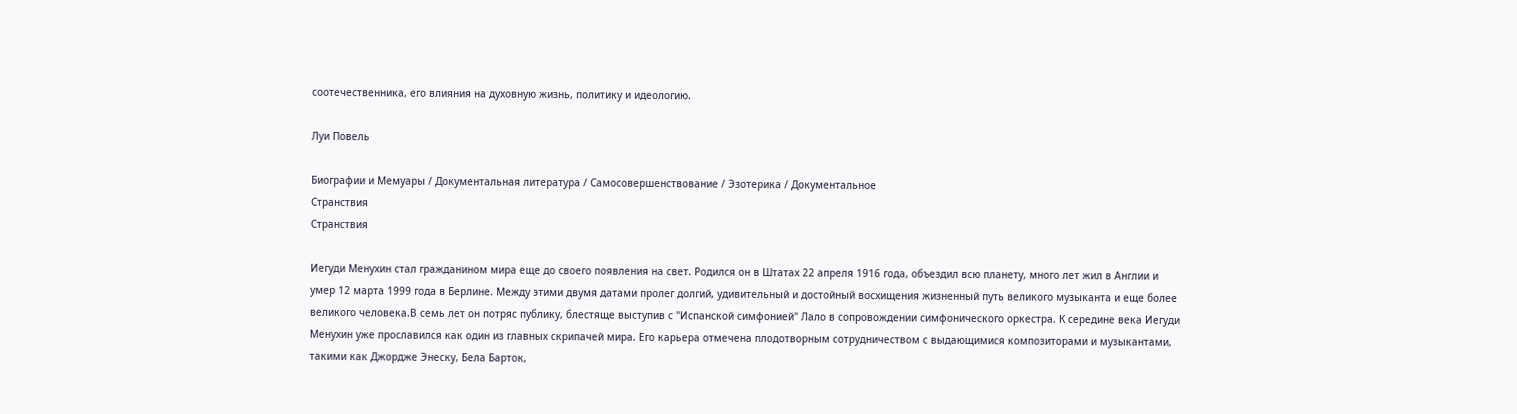соотечественника, его влияния на духовную жизнь, политику и идеологию.

Луи Повель

Биографии и Мемуары / Документальная литература / Самосовершенствование / Эзотерика / Документальное
Странствия
Странствия

Иегуди Менухин стал гражданином мира еще до своего появления на свет. Родился он в Штатах 22 апреля 1916 года, объездил всю планету, много лет жил в Англии и умер 12 марта 1999 года в Берлине. Между этими двумя датами пролег долгий, удивительный и достойный восхищения жизненный путь великого музыканта и еще более великого человека.В семь лет он потряс публику, блестяще выступив с "Испанской симфонией" Лало в сопровождении симфонического оркестра. К середине века Иегуди Менухин уже прославился как один из главных скрипачей мира. Его карьера отмечена плодотворным сотрудничеством с выдающимися композиторами и музыкантами, такими как Джордже Энеску, Бела Барток,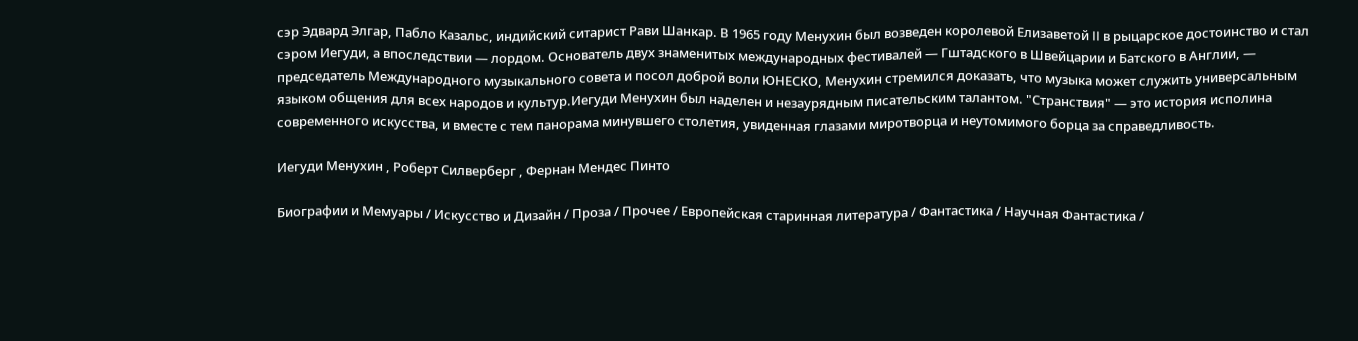сэр Эдвард Элгар, Пабло Казальс, индийский ситарист Рави Шанкар. В 1965 году Менухин был возведен королевой Елизаветой II в рыцарское достоинство и стал сэром Иегуди, а впоследствии — лордом. Основатель двух знаменитых международных фестивалей — Гштадского в Швейцарии и Батского в Англии, — председатель Международного музыкального совета и посол доброй воли ЮНЕСКО, Менухин стремился доказать, что музыка может служить универсальным языком общения для всех народов и культур.Иегуди Менухин был наделен и незаурядным писательским талантом. "Странствия" — это история исполина современного искусства, и вместе с тем панорама минувшего столетия, увиденная глазами миротворца и неутомимого борца за справедливость.

Иегуди Менухин , Роберт Силверберг , Фернан Мендес Пинто

Биографии и Мемуары / Искусство и Дизайн / Проза / Прочее / Европейская старинная литература / Фантастика / Научная Фантастика /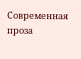Современная проза